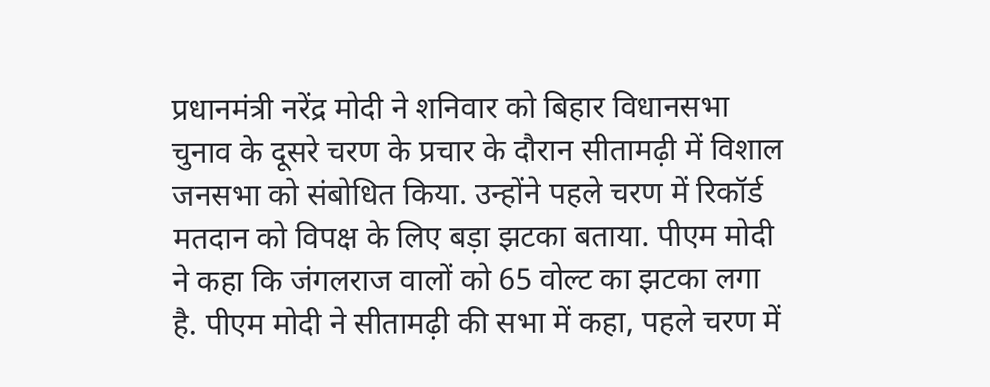प्रधानमंत्री नरेंद्र मोदी ने शनिवार को बिहार विधानसभा चुनाव के दूसरे चरण के प्रचार के दौरान सीतामढ़ी में विशाल जनसभा को संबोधित किया. उन्होंने पहले चरण में रिकॉर्ड मतदान को विपक्ष के लिए बड़ा झटका बताया. पीएम मोदी ने कहा कि जंगलराज वालों को 65 वोल्ट का झटका लगा है. पीएम मोदी ने सीतामढ़ी की सभा में कहा, पहले चरण में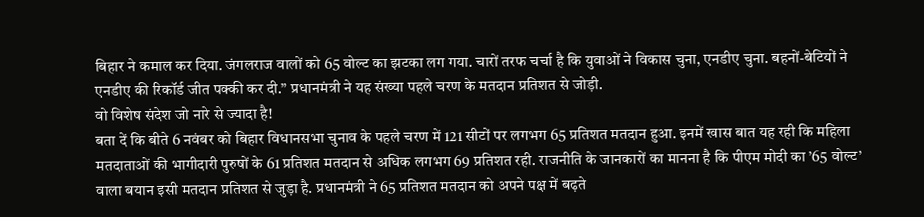बिहार ने कमाल कर दिया. जंगलराज वालों को 65 वोल्ट का झटका लग गया. चारों तरफ चर्चा है कि युवाओं ने विकास चुना, एनडीए चुना. बहनों-बेटियों ने एनडीए की रिकॉर्ड जीत पक्की कर दी.” प्रधानमंत्री ने यह संख्या पहले चरण के मतदान प्रतिशत से जोड़ी.
वो विशेष संदेश जो नारे से ज्यादा है!
बता दें कि बीते 6 नवंबर को बिहार विधानसभा चुनाव के पहले चरण में 121 सीटों पर लगभग 65 प्रतिशत मतदान हुआ. इनमें खास बात यह रही कि महिला मतदाताओं की भागीदारी पुरुषों के 61 प्रतिशत मतदान से अधिक लगभग 69 प्रतिशत रही. राजनीति के जानकारों का मानना है कि पीएम मोदी का ’65 वोल्ट’ वाला बयान इसी मतदान प्रतिशत से जुड़ा है. प्रधानमंत्री ने 65 प्रतिशत मतदान को अपने पक्ष में बढ़ते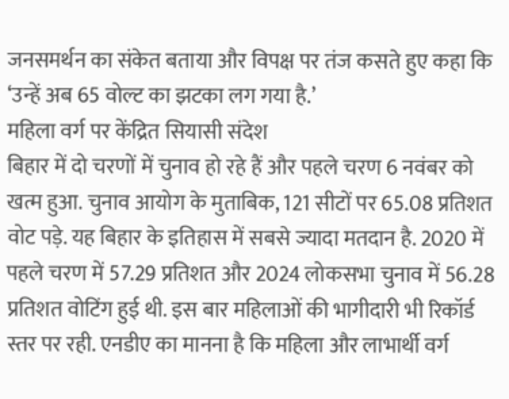जनसमर्थन का संकेत बताया और विपक्ष पर तंज कसते हुए कहा कि ‘उन्हें अब 65 वोल्ट का झटका लग गया है.’
महिला वर्ग पर केंद्रित सियासी संदेश
बिहार में दो चरणों में चुनाव हो रहे हैं और पहले चरण 6 नवंबर को खत्म हुआ. चुनाव आयोग के मुताबिक, 121 सीटों पर 65.08 प्रतिशत वोट पड़े. यह बिहार के इतिहास में सबसे ज्यादा मतदान है. 2020 में पहले चरण में 57.29 प्रतिशत और 2024 लोकसभा चुनाव में 56.28 प्रतिशत वोटिंग हुई थी. इस बार महिलाओं की भागीदारी भी रिकॉर्ड स्तर पर रही. एनडीए का मानना है कि महिला और लाभार्थी वर्ग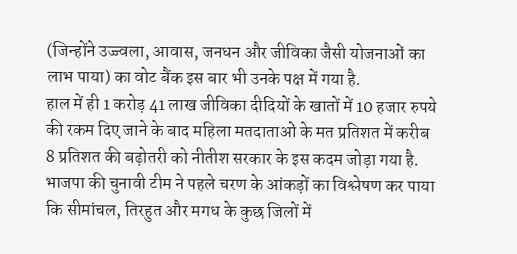(जिन्होंने उज्ज्वला, आवास, जनधन और जीविका जैसी योजनाओं का लाभ पाया) का वोट बैंक इस बार भी उनके पक्ष में गया है.
हाल में ही 1 करोड़ 41 लाख जीविका दीदियों के खातों में 10 हजार रुपये की रकम दिए जाने के बाद महिला मतदाताओं के मत प्रतिशत में करीब 8 प्रतिशत की बढ़ोतरी को नीतीश सरकार के इस कदम जोड़ा गया है. भाजपा की चुनावी टीम ने पहले चरण के आंकड़ों का विश्लेषण कर पाया कि सीमांचल, तिरहुत और मगध के कुछ जिलों में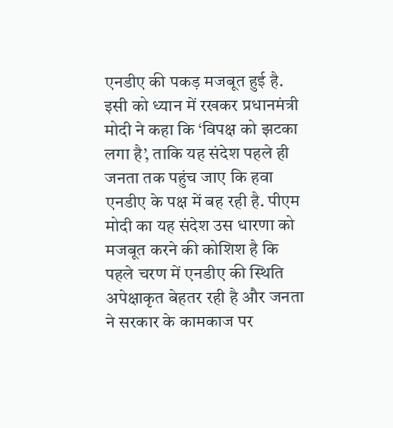एनडीए की पकड़ मजबूत हुई है. इसी को ध्यान में रखकर प्रधानमंत्री मोदी ने कहा कि ‘विपक्ष को झटका लगा है’, ताकि यह संदेश पहले ही जनता तक पहुंच जाए कि हवा एनडीए के पक्ष में बह रही है. पीएम मोदी का यह संदेश उस धारणा को मजबूत करने की कोशिश है कि पहले चरण में एनडीए की स्थिति अपेक्षाकृत बेहतर रही है और जनता ने सरकार के कामकाज पर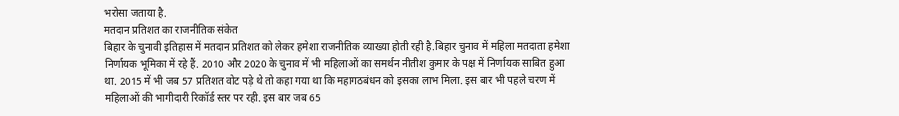भरोसा जताया है.
मतदान प्रतिशत का राजनीतिक संकेत
बिहार के चुनावी इतिहास में मतदान प्रतिशत को लेकर हमेशा राजनीतिक व्याख्या होती रही है.बिहार चुनाव में महिला मतदाता हमेशा निर्णायक भूमिका में रहे हैं. 2010 और 2020 के चुनाव में भी महिलाओं का समर्थन नीतीश कुमार के पक्ष में निर्णायक साबित हुआ था. 2015 में भी जब 57 प्रतिशत वोट पड़े थे तो कहा गया था कि महागठबंधन को इसका लाभ मिला. इस बार भी पहले चरण में महिलाओं की भागीदारी रिकॉर्ड स्तर पर रही. इस बार जब 65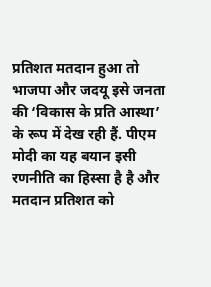प्रतिशत मतदान हुआ तो भाजपा और जदयू इसे जनता की ‘विकास के प्रति आस्था’ के रूप में देख रही हैं. पीएम मोदी का यह बयान इसी रणनीति का हिस्सा है है और मतदान प्रतिशत को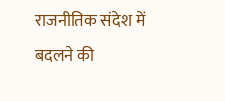राजनीतिक संदेश में बदलने की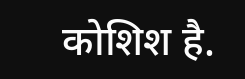कोशिश है.